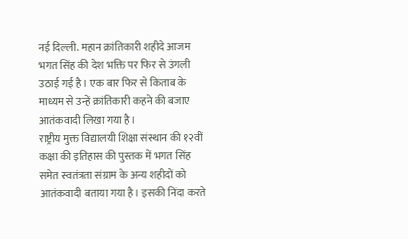नई दिल्ली. महान क्रांतिकारी शहीदे आजम भगत सिंह की देश भक्ति पर फिर से उंगली उठाई गई है। एक बार फिर से किताब के माध्यम से उन्हें क्रांतिकारी कहने की बजाए आतंकवादी लिखा गया है।
राष्ट्रीय मुक्त विद्यालयी शिक्षा संस्थान की १२वीं कक्षा की इतिहास की पुस्तक में भगत सिंह समेत स्वतंत्रता संग्राम के अन्य शहीदों को आतंकवादी बताया गया है। इसकी निंदा करते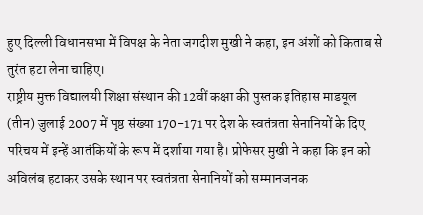हुए दिल्ली विधानसभा में विपक्ष के नेता जगदीश मुखी ने कहा, इन अंशों को किताब से तुरंत हटा लेना चाहिए।
राष्ट्रीय मुक्त विद्यालयी शिक्षा संस्थान की 12वीं कक्षा की पुस्तक इतिहास माडयूल (तीन) जुलाई 2007 में पृष्ठ संख्या 170-171 पर देश के स्वतंत्रता सेनानियों के दिए परिचय में इन्हें आतंकियों के रूप में दर्शाया गया है। प्रोफेसर मुखी ने कहा कि इन को अविलंब हटाकर उसके स्थान पर स्वतंत्रता सेनानियों को सम्मानजनक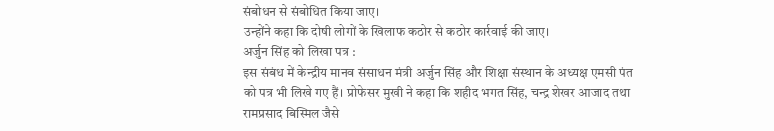संबोधन से संबोधित किया जाए।
उन्होंने कहा कि दोषी लोगों के खिलाफ कठोर से कठोर कार्रवाई की जाए।
अर्जुन सिंह को लिखा पत्र :
इस संबंध में केन्द्रीय मानव संसाधन मंत्री अर्जुन सिंह और शिक्षा संस्थान के अध्यक्ष एमसी पंत को पत्र भी लिखे गए हैं। प्रोफेसर मुखी ने कहा कि शहीद भगत सिंह, चन्द्र शेखर आजाद तथा रामप्रसाद बिस्मिल जैसे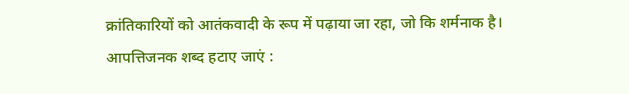क्रांतिकारियों को आतंकवादी के रूप में पढ़ाया जा रहा, जो कि शर्मनाक है।
आपत्तिजनक शब्द हटाए जाएं :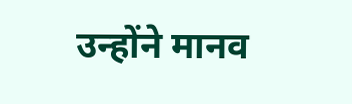उन्होंने मानव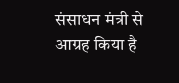संसाधन मंत्री से आग्रह किया है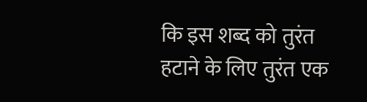कि इस शब्द को तुरंत हटाने के लिए तुरंत एक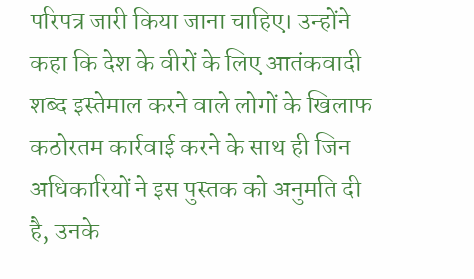परिपत्र जारी किया जाना चाहिए। उन्होंने कहा कि देश के वीरों के लिए आतंकवादी शब्द इस्तेमाल करने वाले लोगों के खिलाफ कठोरतम कार्रवाई करने के साथ ही जिन अधिकारियों ने इस पुस्तक को अनुमति दी है, उनके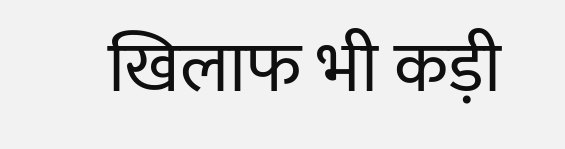खिलाफ भी कड़ी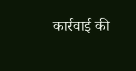कार्रवाई की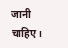जानी चाहिए।